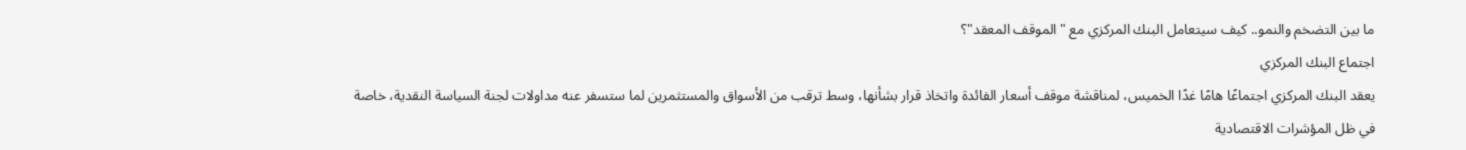ما بين التضخم والنمو.. كيف سيتعامل البنك المركزي مع "الموقف المعقد"؟
اجتماع البنك المركزي
يعقد البنك المركزي اجتماعًا هامًا غدًا الخميس، لمناقشة موقف أسعار الفائدة واتخاذ قرار بشأنها، وسط ترقب من الأسواق والمستثمرين لما ستسفر عنه مداولات لجنة السياسة النقدية، خاصة في ظل المؤشرات الاقتصادية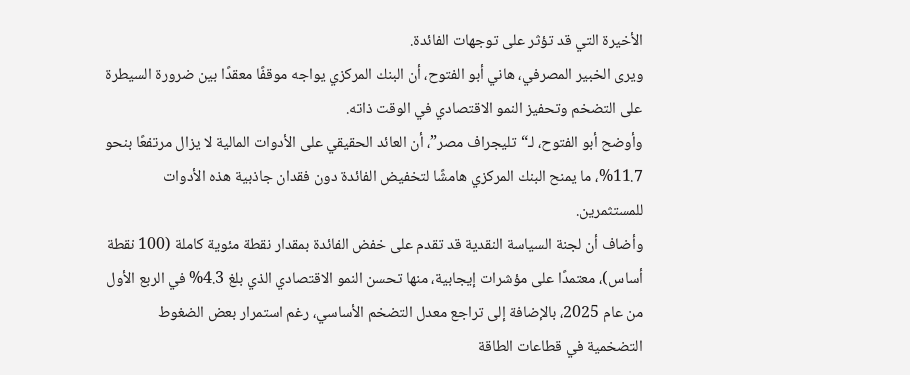الأخيرة التي قد تؤثر على توجهات الفائدة.
ويرى الخبير المصرفي، هاني أبو الفتوح، أن البنك المركزي يواجه موقفًا معقدًا بين ضرورة السيطرة على التضخم وتحفيز النمو الاقتصادي في الوقت ذاته.
وأوضح أبو الفتوح، لـ“تليجراف مصر”، أن العائد الحقيقي على الأدوات المالية لا يزال مرتفعًا بنحو 11.7%، ما يمنح البنك المركزي هامشًا لتخفيض الفائدة دون فقدان جاذبية هذه الأدوات للمستثمرين.
وأضاف أن لجنة السياسة النقدية قد تقدم على خفض الفائدة بمقدار نقطة مئوية كاملة (100 نقطة أساس)، معتمدًا على مؤشرات إيجابية، منها تحسن النمو الاقتصادي الذي بلغ 4.3% في الربع الأول من عام 2025، بالإضافة إلى تراجع معدل التضخم الأساسي، رغم استمرار بعض الضغوط التضخمية في قطاعات الطاقة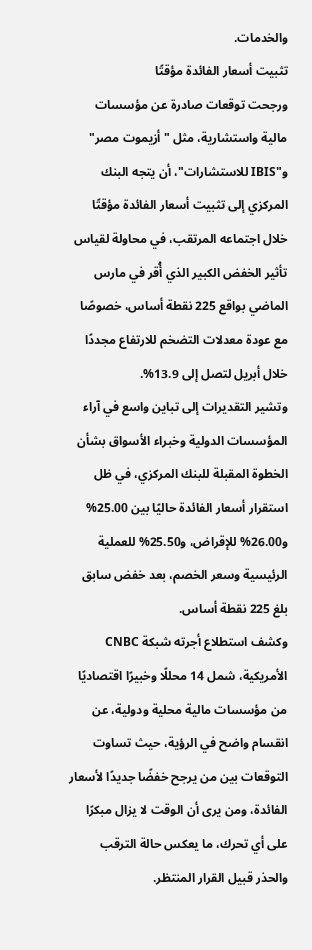والخدمات.
تثبيت أسعار الفائدة مؤقتًا
ورجحت توقعات صادرة عن مؤسسات مالية واستشارية، مثل "أزيموت مصر" و"IBIS للاستشارات"، أن يتجه البنك المركزي إلى تثبيت أسعار الفائدة مؤقتًا خلال اجتماعه المرتقب، في محاولة لقياس تأثير الخفض الكبير الذي أُقر في مارس الماضي بواقع 225 نقطة أساس، خصوصًا مع عودة معدلات التضخم للارتفاع مجددًا خلال أبريل لتصل إلى 13.9%.
وتشير التقديرات إلى تباين واسع في آراء المؤسسات الدولية وخبراء الأسواق بشأن الخطوة المقبلة للبنك المركزي، في ظل استقرار أسعار الفائدة حاليًا بين 25.00% و26.00% للإقراض، و25.50% للعملية الرئيسية وسعر الخصم، بعد خفض سابق بلغ 225 نقطة أساس.
وكشف استطلاع أجرته شبكة CNBC الأمريكية، شمل 14 محللًا وخبيرًا اقتصاديًا من مؤسسات مالية محلية ودولية، عن انقسام واضح في الرؤية، حيث تساوت التوقعات بين من يرجح خفضًا جديدًا لأسعار الفائدة، ومن يرى أن الوقت لا يزال مبكرًا على أي تحرك، ما يعكس حالة الترقب والحذر قبيل القرار المنتظر.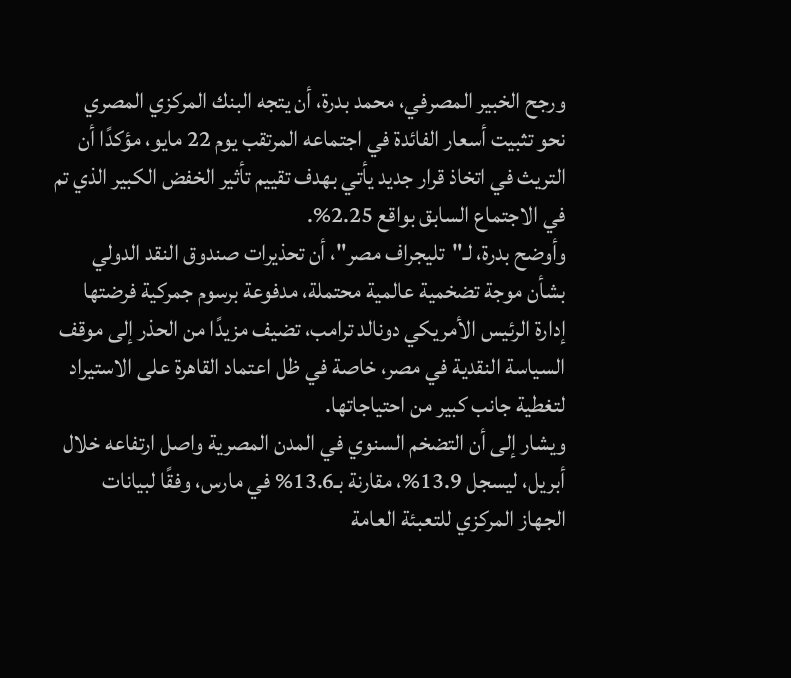ورجح الخبير المصرفي، محمد بدرة، أن يتجه البنك المركزي المصري نحو تثبيت أسعار الفائدة في اجتماعه المرتقب يوم 22 مايو، مؤكدًا أن التريث في اتخاذ قرار جديد يأتي بهدف تقييم تأثير الخفض الكبير الذي تم في الاجتماع السابق بواقع 2.25%.
وأوضح بدرة، لـ"تليجراف مصر"، أن تحذيرات صندوق النقد الدولي بشأن موجة تضخمية عالمية محتملة، مدفوعة برسوم جمركية فرضتها إدارة الرئيس الأمريكي دونالد ترامب، تضيف مزيدًا من الحذر إلى موقف السياسة النقدية في مصر، خاصة في ظل اعتماد القاهرة على الاستيراد لتغطية جانب كبير من احتياجاتها.
ويشار إلى أن التضخم السنوي في المدن المصرية واصل ارتفاعه خلال أبريل، ليسجل 13.9%، مقارنة بـ13.6% في مارس، وفقًا لبيانات الجهاز المركزي للتعبئة العامة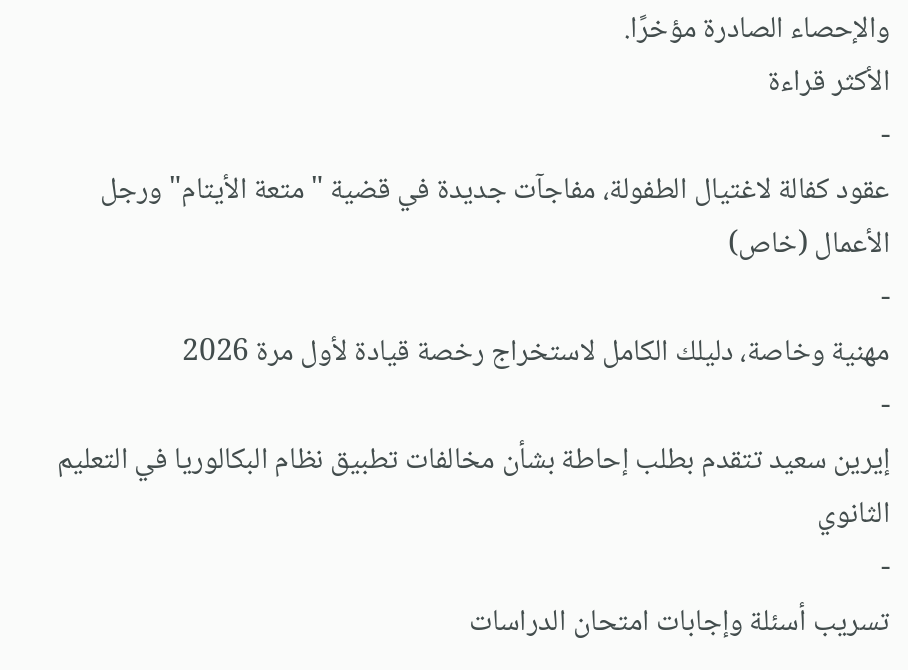والإحصاء الصادرة مؤخرًا.
الأكثر قراءة
-
عقود كفالة لاغتيال الطفولة، مفاجآت جديدة في قضية "متعة الأيتام" ورجل الأعمال (خاص)
-
مهنية وخاصة، دليلك الكامل لاستخراج رخصة قيادة لأول مرة 2026
-
إيرين سعيد تتقدم بطلب إحاطة بشأن مخالفات تطبيق نظام البكالوريا في التعليم الثانوي
-
تسريب أسئلة وإجابات امتحان الدراسات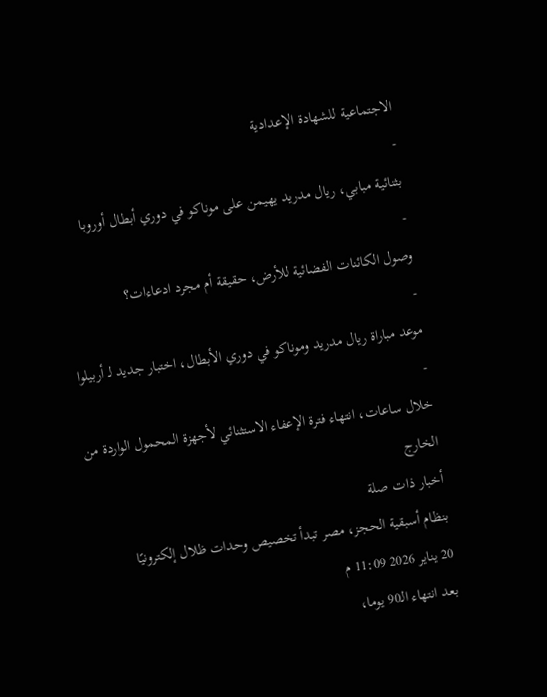الاجتماعية للشهادة الإعدادية
-
بثنائية مبابي، ريال مدريد يهيمن على موناكو في دوري أبطال أوروبا
-
وصول الكائنات الفضائية للأرض، حقيقة أم مجرد ادعاءات؟
-
موعد مباراة ريال مدريد وموناكو في دوري الأبطال، اختبار جديد لـ أربيلوا
-
خلال ساعات، انتهاء فترة الإعفاء الاستثنائي لأجهزة المحمول الواردة من الخارج
أخبار ذات صلة
بنظام أسبقية الحجز، مصر تبدأ تخصيص وحدات ظلال إلكترونيًا
20 يناير 2026 11:09 م
بعد انتهاء الـ90 يوما،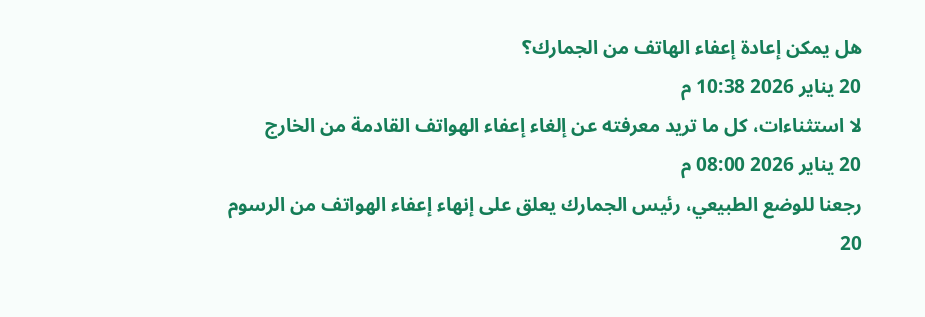هل يمكن إعادة إعفاء الهاتف من الجمارك؟
20 يناير 2026 10:38 م
لا استثناءات، كل ما تريد معرفته عن إلغاء إعفاء الهواتف القادمة من الخارج
20 يناير 2026 08:00 م
رجعنا للوضع الطبيعي، رئيس الجمارك يعلق على إنهاء إعفاء الهواتف من الرسوم
20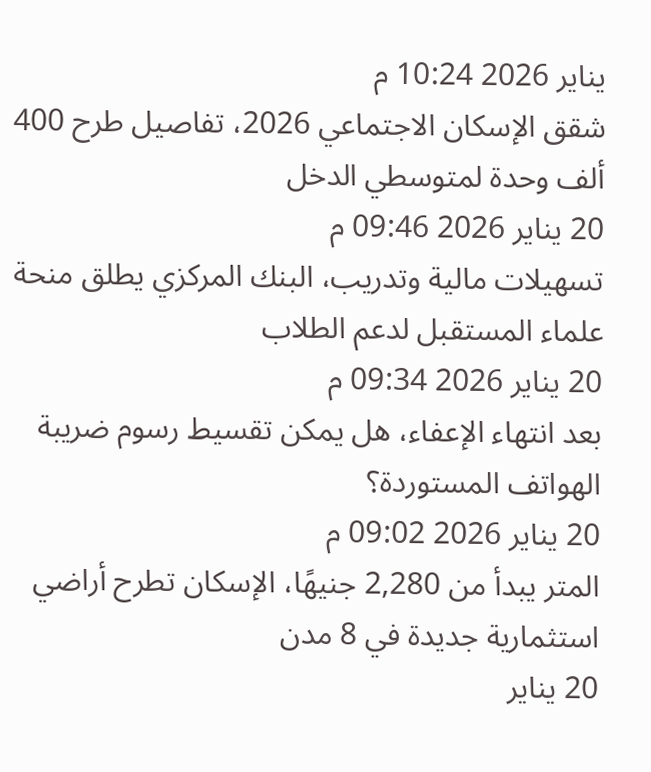يناير 2026 10:24 م
شقق الإسكان الاجتماعي 2026، تفاصيل طرح 400 ألف وحدة لمتوسطي الدخل
20 يناير 2026 09:46 م
تسهيلات مالية وتدريب، البنك المركزي يطلق منحة علماء المستقبل لدعم الطلاب
20 يناير 2026 09:34 م
بعد انتهاء الإعفاء، هل يمكن تقسيط رسوم ضريبة الهواتف المستوردة؟
20 يناير 2026 09:02 م
المتر يبدأ من 2,280 جنيهًا، الإسكان تطرح أراضي استثمارية جديدة في 8 مدن
20 يناير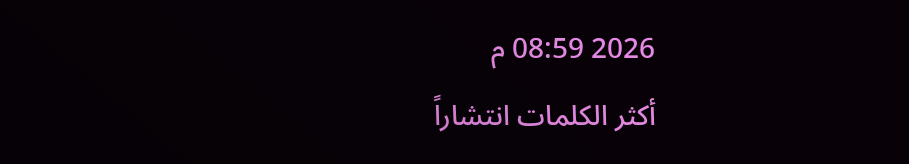2026 08:59 م
أكثر الكلمات انتشاراً